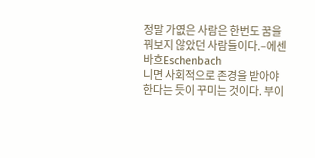정말 가엾은 사람은 한번도 꿈을 꿔보지 않았던 사람들이다.–에센 바흐Eschenbach
니면 사회적으로 존경을 받아야 한다는 듯이 꾸미는 것이다. 부이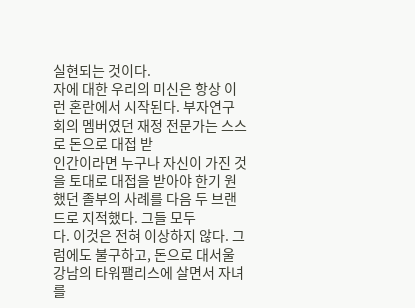실현되는 것이다.
자에 대한 우리의 미신은 항상 이런 혼란에서 시작된다. 부자연구회의 멤버였던 재정 전문가는 스스로 돈으로 대접 받
인간이라면 누구나 자신이 가진 것을 토대로 대접을 받아야 한기 원했던 졸부의 사례를 다음 두 브랜드로 지적했다. 그들 모두
다. 이것은 전혀 이상하지 않다. 그럼에도 불구하고, 돈으로 대서울 강남의 타워팰리스에 살면서 자녀를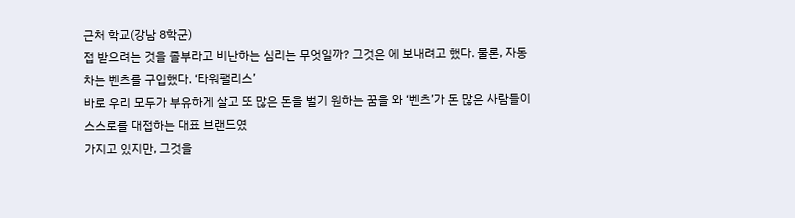근처 학교(강남 8학군)
접 받으려는 것을 졸부라고 비난하는 심리는 무엇일까? 그것은 에 보내려고 했다. 물론, 자동차는 벤츠를 구입했다. ‘타워팰리스’
바로 우리 모두가 부유하게 살고 또 많은 돈을 벌기 원하는 꿈을 와 ‘벤츠’가 돈 많은 사람들이 스스로를 대접하는 대표 브랜드였
가지고 있지만, 그것을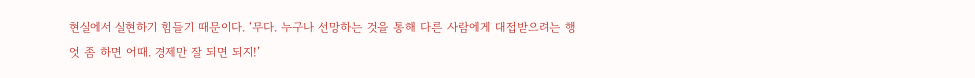현실에서 실현하기 힘들기 때문이다. ‘무다. 누구나 선망하는 것을 통해 다른 사람에게 대접받으려는 행
엇 좀 하면 어때. 경제만 잘 되면 되지!’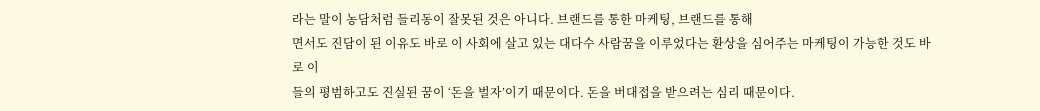라는 말이 농담처럼 들리동이 잘못된 것은 아니다. 브랜드를 통한 마케팅, 브랜드를 통해
면서도 진담이 된 이유도 바로 이 사회에 살고 있는 대다수 사람꿈을 이루었다는 환상을 심어주는 마케팅이 가능한 것도 바로 이
들의 평범하고도 진실된 꿈이 ‘돈을 벌자’이기 때문이다. 돈을 버대접을 받으려는 심리 때문이다.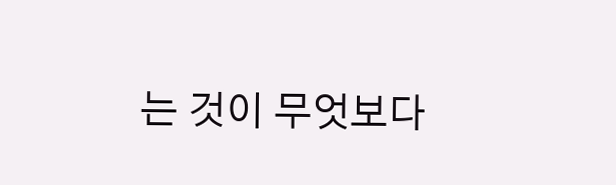는 것이 무엇보다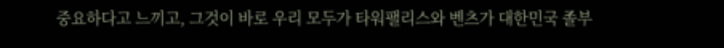중요하다고 느끼고, 그것이 바로 우리 모두가 타워팰리스와 벤츠가 대한민국 졸부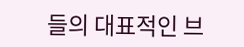들의 대표적인 브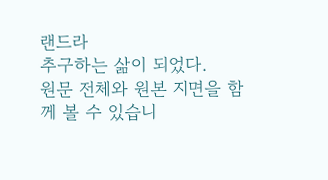랜드라
추구하는 삶이 되었다.
원문 전체와 원본 지면을 함께 볼 수 있습니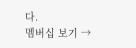다.
멤버십 보기 →